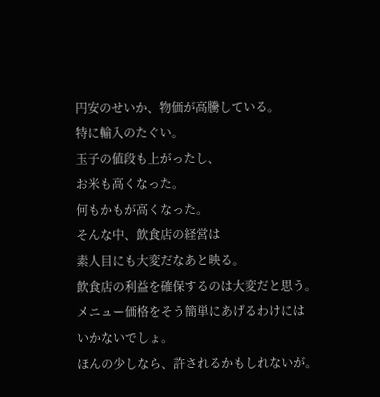円安のせいか、物価が高騰している。
特に輸入のたぐい。
玉子の値段も上がったし、
お米も高くなった。
何もかもが高くなった。
そんな中、飲食店の経営は
素人目にも大変だなあと映る。
飲食店の利益を確保するのは大変だと思う。
メニュー価格をそう簡単にあげるわけには
いかないでしょ。
ほんの少しなら、許されるかもしれないが。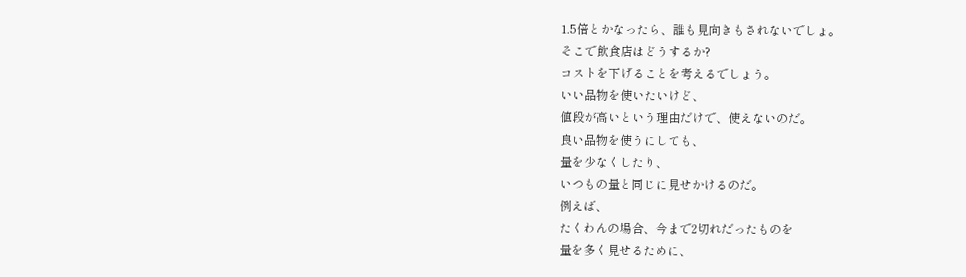1.5倍とかなったら、誰も見向きもされないでしょ。
そこで飲食店はどうするか?
コストを下げることを考えるでしょう。
いい品物を使いたいけど、
値段が高いという理由だけで、使えないのだ。
良い品物を使うにしても、
量を少なくしたり、
いつもの量と同じに見せかけるのだ。
例えば、
たくわんの場合、今まで2切れだったものを
量を多く見せるために、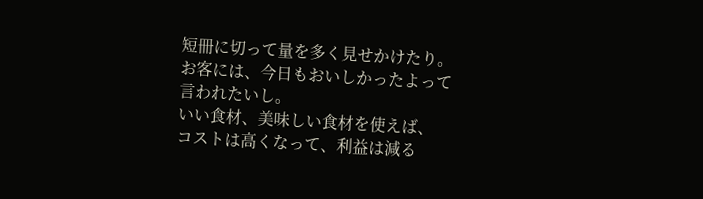短冊に切って量を多く見せかけたり。
お客には、今日もおいしかったよって
言われたいし。
いい食材、美味しい食材を使えば、
コストは高くなって、利益は減る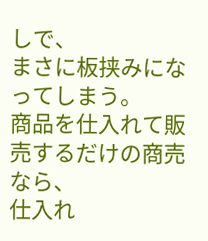しで、
まさに板挟みになってしまう。
商品を仕入れて販売するだけの商売なら、
仕入れ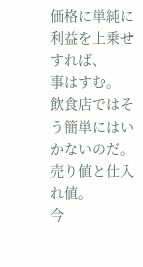価格に単純に利益を上乗せすれば、
事はすむ。
飲食店ではそう簡単にはいかないのだ。
売り値と仕入れ値。
今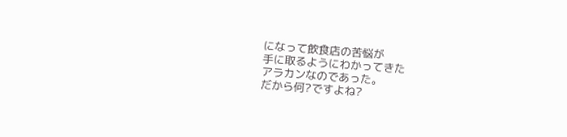になって飲食店の苦悩が
手に取るようにわかってきた
アラカンなのであった。
だから何?ですよね?